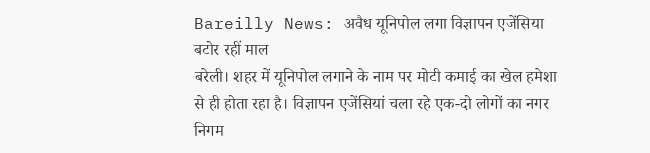Bareilly News: अवैध यूनिपोल लगा विज्ञापन एजेंसिया बटोर रहीं माल
बरेली। शहर में यूनिपोल लगाने के नाम पर मोटी कमाई का खेल हमेशा से ही होता रहा है। विज्ञापन एजेंसियां चला रहे एक-दो लोगों का नगर निगम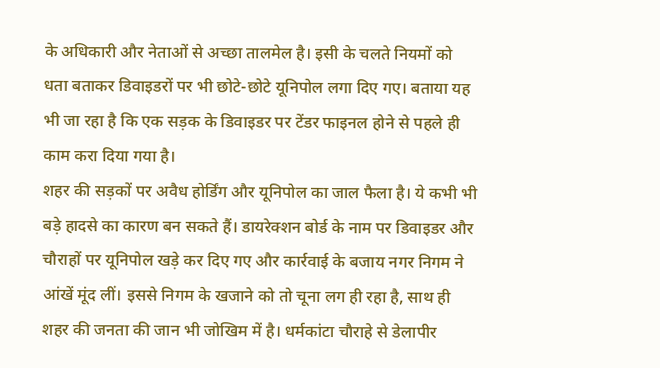के अधिकारी और नेताओं से अच्छा तालमेल है। इसी के चलते नियमों को धता बताकर डिवाइडरों पर भी छोटे-छोटे यूनिपोल लगा दिए गए। बताया यह भी जा रहा है कि एक सड़क के डिवाइडर पर टेंडर फाइनल होने से पहले ही काम करा दिया गया है।
शहर की सड़कों पर अवैध होर्डिंग और यूनिपोल का जाल फैला है। ये कभी भी बड़े हादसे का कारण बन सकते हैं। डायरेक्शन बोर्ड के नाम पर डिवाइडर और चौराहों पर यूनिपोल खड़े कर दिए गए और कार्रवाई के बजाय नगर निगम ने आंखें मूंद लीं। इससे निगम के खजाने को तो चूना लग ही रहा है, साथ ही शहर की जनता की जान भी जोखिम में है। धर्मकांटा चौराहे से डेलापीर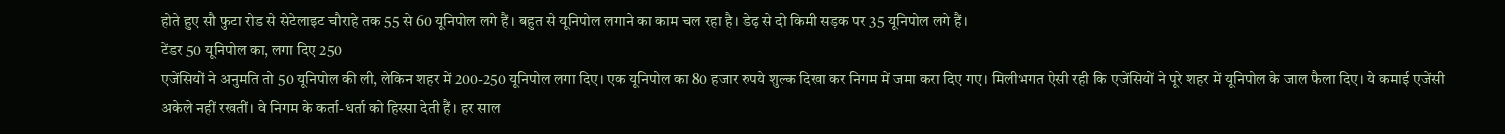होते हुए सौ फुटा रोड से सेटेलाइट चौराहे तक 55 से 60 यूनिपोल लगे हैं। बहुत से यूनिपोल लगाने का काम चल रहा है। डेढ़ से दो किमी सड़क पर 35 यूनिपोल लगे हैं।
टेंडर 50 यूनिपोल का, लगा दिए 250
एजेंसियों ने अनुमति तो 50 यूनिपोल की ली, लेकिन शहर में 200-250 यूनिपोल लगा दिए। एक यूनिपोल का 80 हजार रुपये शुल्क दिखा कर निगम में जमा करा दिए गए। मिलीभगत ऐसी रही कि एजेंसियों ने पूरे शहर में यूनिपोल के जाल फैला दिए। ये कमाई एजेंसी अकेले नहीं रखतीं। वे निगम के कर्ता-धर्ता को हिस्सा देती हैं। हर साल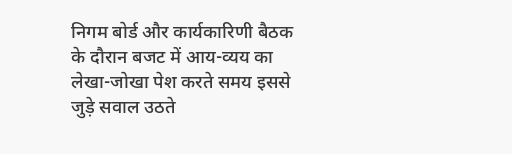निगम बोर्ड और कार्यकारिणी बैठक के दौरान बजट में आय-व्यय का लेखा-जोखा पेश करते समय इससे जुड़े सवाल उठते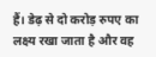हैं। डेढ़ से दो करोड़ रुपए का लक्ष्य रखा जाता है और वह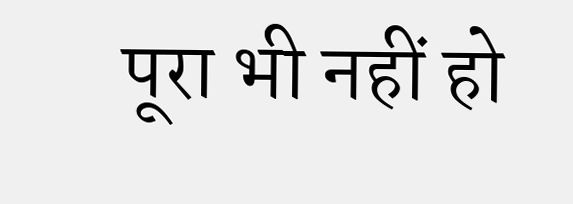पूरा भी नहीं हो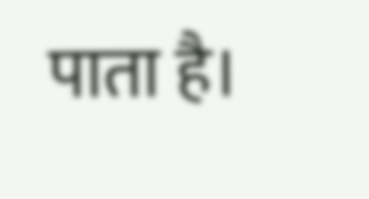पाता है।